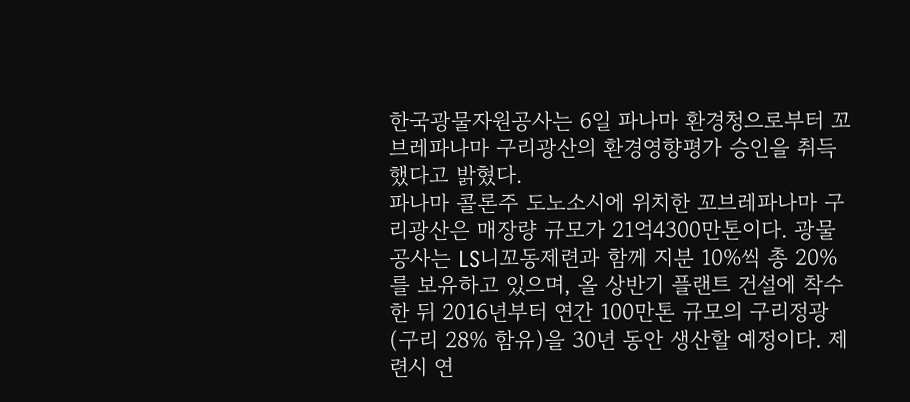한국광물자원공사는 6일 파나마 환경청으로부터 꼬브레파나마 구리광산의 환경영향평가 승인을 취득했다고 밝혔다.
파나마 콜론주 도노소시에 위치한 꼬브레파나마 구리광산은 매장량 규모가 21억4300만톤이다. 광물공사는 LS니꼬동제련과 함께 지분 10%씩 총 20%를 보유하고 있으며, 올 상반기 플랜트 건설에 착수한 뒤 2016년부터 연간 100만톤 규모의 구리정광(구리 28% 함유)을 30년 동안 생산할 예정이다. 제련시 연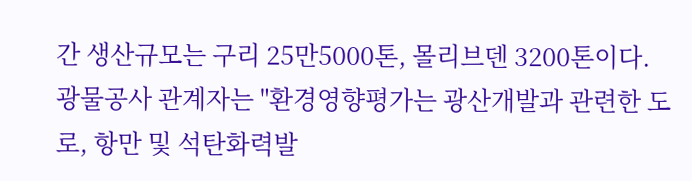간 생산규모는 구리 25만5000톤, 몰리브덴 3200톤이다.
광물공사 관계자는 "환경영향평가는 광산개발과 관련한 도로, 항만 및 석탄화력발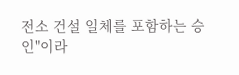전소 건설 일체를 포함하는 승인"이라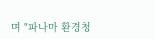며 "파나마 환경청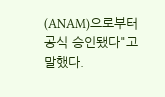(ANAM)으로부터 공식 승인됐다"고 말했다.